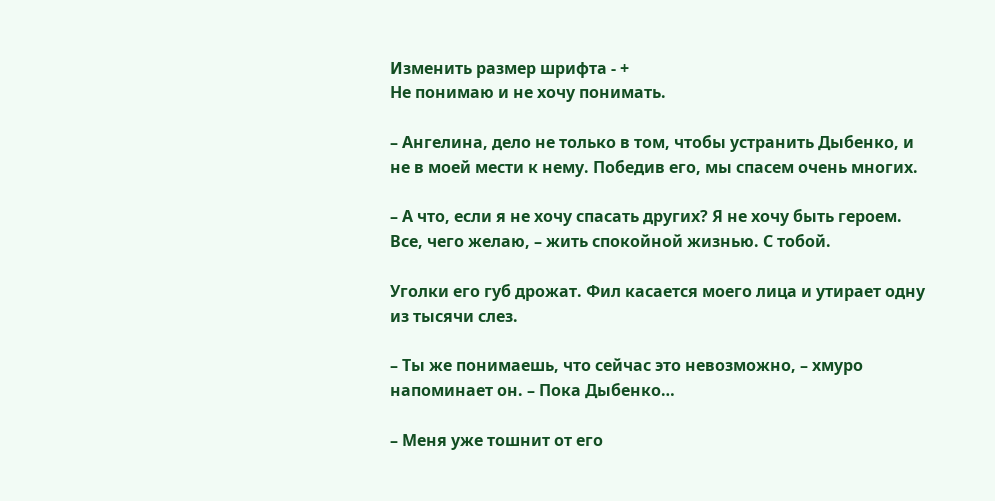Изменить размер шрифта - +
Не понимаю и не хочу понимать.

– Ангелина, дело не только в том, чтобы устранить Дыбенко, и не в моей мести к нему. Победив его, мы спасем очень многих.

– А что, если я не хочу спасать других? Я не хочу быть героем. Все, чего желаю, – жить спокойной жизнью. С тобой.

Уголки его губ дрожат. Фил касается моего лица и утирает одну из тысячи слез.

– Ты же понимаешь, что сейчас это невозможно, – хмуро напоминает он. – Пока Дыбенко…

– Меня уже тошнит от его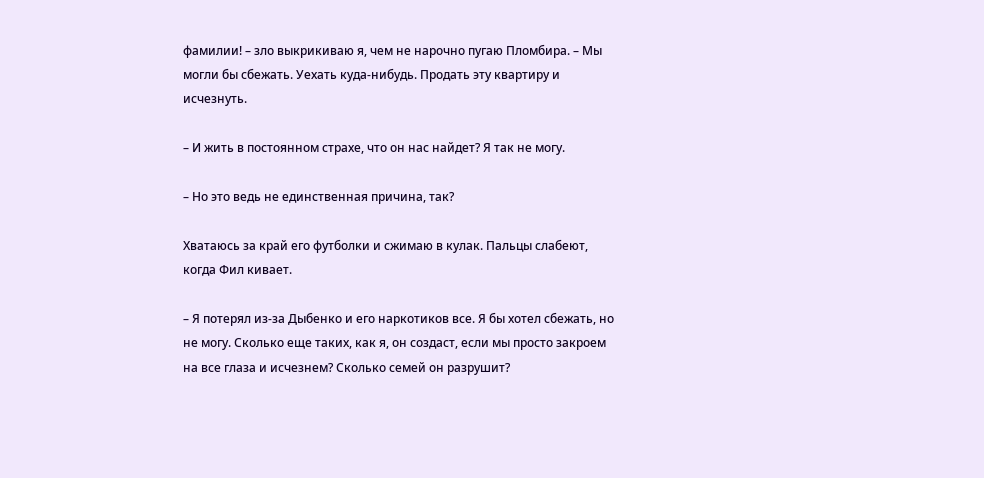фамилии! – зло выкрикиваю я, чем не нарочно пугаю Пломбира. – Мы могли бы сбежать. Уехать куда-нибудь. Продать эту квартиру и исчезнуть.

– И жить в постоянном страхе, что он нас найдет? Я так не могу.

– Но это ведь не единственная причина, так?

Хватаюсь за край его футболки и сжимаю в кулак. Пальцы слабеют, когда Фил кивает.

– Я потерял из-за Дыбенко и его наркотиков все. Я бы хотел сбежать, но не могу. Сколько еще таких, как я, он создаст, если мы просто закроем на все глаза и исчезнем? Сколько семей он разрушит?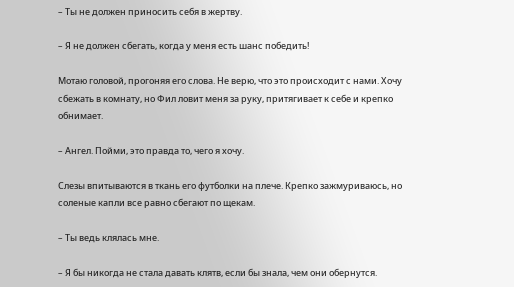– Ты не должен приносить себя в жертву.

– Я не должен сбегать, когда у меня есть шанс победить!

Мотаю головой, прогоняя его слова. Не верю, что это происходит с нами. Хочу сбежать в комнату, но Фил ловит меня за руку, притягивает к себе и крепко обнимает.

– Ангел. Пойми, это правда то, чего я хочу.

Слезы впитываются в ткань его футболки на плече. Крепко зажмуриваюсь, но соленые капли все равно сбегают по щекам.

– Ты ведь клялась мне.

– Я бы никогда не стала давать клятв, если бы знала, чем они обернутся.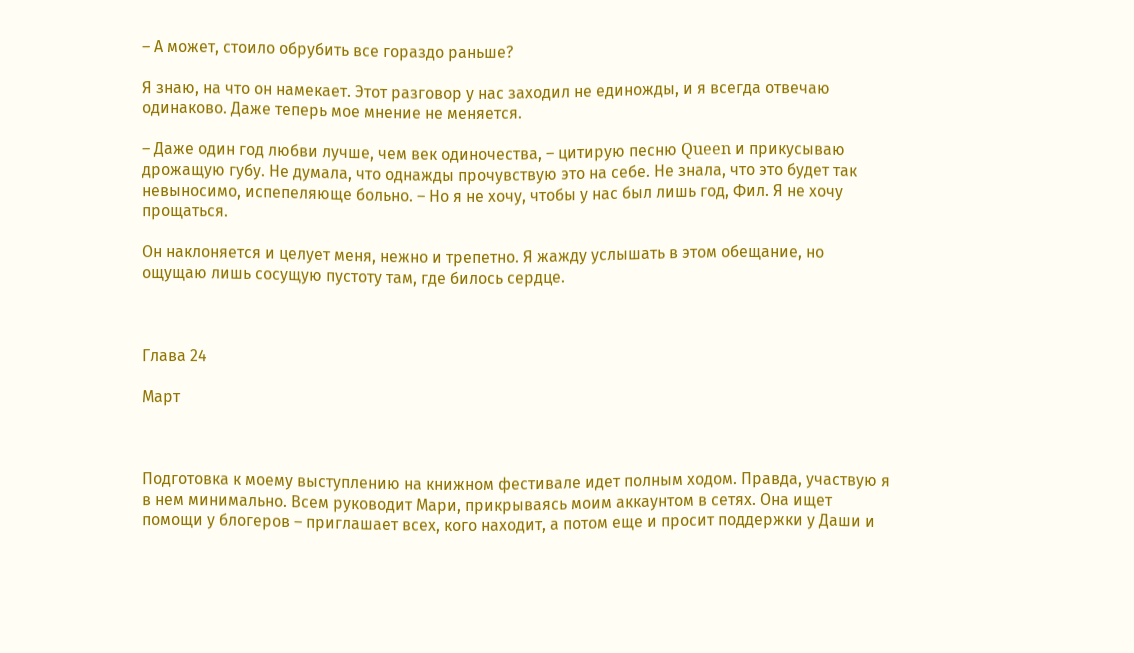– А может, стоило обрубить все гораздо раньше?

Я знаю, на что он намекает. Этот разговор у нас заходил не единожды, и я всегда отвечаю одинаково. Даже теперь мое мнение не меняется.

– Даже один год любви лучше, чем век одиночества, – цитирую песню Queen и прикусываю дрожащую губу. Не думала, что однажды прочувствую это на себе. Не знала, что это будет так невыносимо, испепеляюще больно. – Но я не хочу, чтобы у нас был лишь год, Фил. Я не хочу прощаться.

Он наклоняется и целует меня, нежно и трепетно. Я жажду услышать в этом обещание, но ощущаю лишь сосущую пустоту там, где билось сердце.



Глава 24

Март



Подготовка к моему выступлению на книжном фестивале идет полным ходом. Правда, участвую я в нем минимально. Всем руководит Мари, прикрываясь моим аккаунтом в сетях. Она ищет помощи у блогеров – приглашает всех, кого находит, а потом еще и просит поддержки у Даши и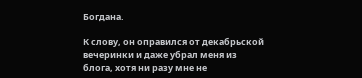Богдана.

К слову, он оправился от декабрьской вечеринки и даже убрал меня из блога, хотя ни разу мне не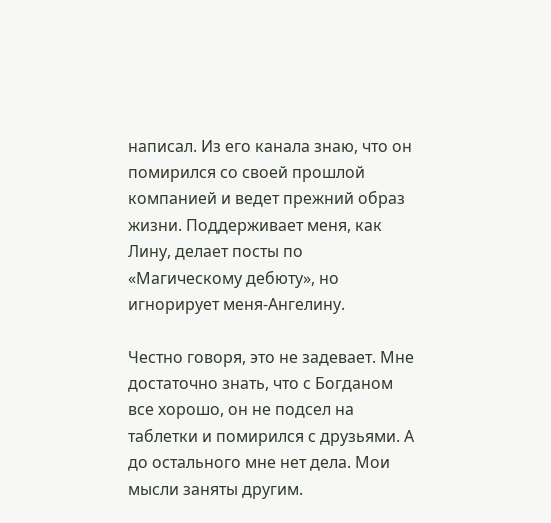написал. Из его канала знаю, что он помирился со своей прошлой компанией и ведет прежний образ жизни. Поддерживает меня, как Лину, делает посты по «Магическому дебюту», но игнорирует меня-Ангелину.

Честно говоря, это не задевает. Мне достаточно знать, что с Богданом все хорошо, он не подсел на таблетки и помирился с друзьями. А до остального мне нет дела. Мои мысли заняты другим.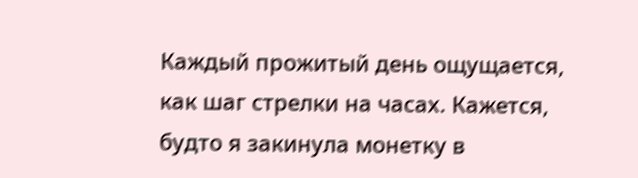Каждый прожитый день ощущается, как шаг стрелки на часах. Кажется, будто я закинула монетку в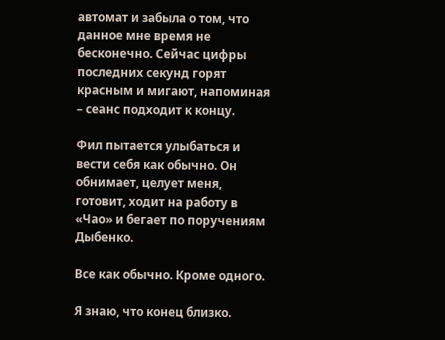автомат и забыла о том, что данное мне время не бесконечно. Сейчас цифры последних секунд горят красным и мигают, напоминая – сеанс подходит к концу.

Фил пытается улыбаться и вести себя как обычно. Он обнимает, целует меня, готовит, ходит на работу в «Чао» и бегает по поручениям Дыбенко.

Все как обычно. Кроме одного.

Я знаю, что конец близко.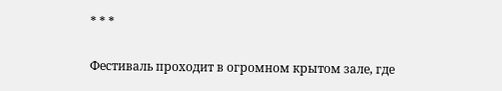* * *

Фестиваль проходит в огромном крытом зале, где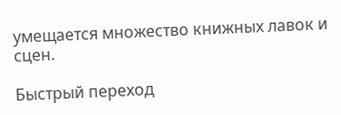умещается множество книжных лавок и сцен.

Быстрый переход